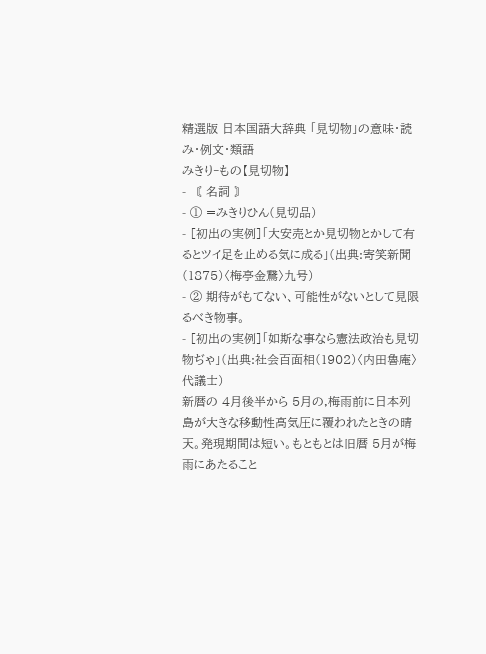精選版 日本国語大辞典 「見切物」の意味・読み・例文・類語
みきり‐もの【見切物】
- 〘 名詞 〙
- ① =みきりひん(見切品)
- [初出の実例]「大安売とか見切物とかして有るとツイ足を止める気に成る」(出典:寄笑新聞(1875)〈梅亭金鵞〉九号)
- ② 期待がもてない、可能性がないとして見限るべき物事。
- [初出の実例]「如斯な事なら憲法政治も見切物ぢゃ」(出典:社会百面相(1902)〈内田魯庵〉代議士)
新暦の 4月後半から 5月の,梅雨前に日本列島が大きな移動性高気圧に覆われたときの晴天。発現期間は短い。もともとは旧暦 5月が梅雨にあたること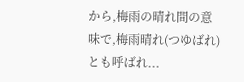から,梅雨の晴れ間の意味で,梅雨晴れ(つゆばれ)とも呼ばれ...